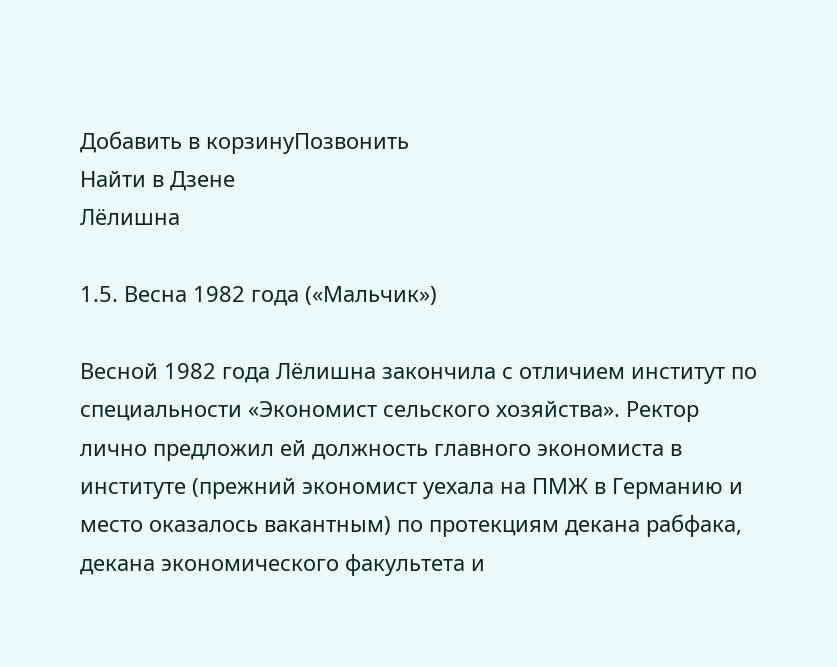Добавить в корзинуПозвонить
Найти в Дзене
Лёлишна

1.5. Весна 1982 года («Мальчик»)

Весной 1982 года Лёлишна закончила с отличием институт по специальности «Экономист сельского хозяйства». Ректор лично предложил ей должность главного экономиста в институте (прежний экономист уехала на ПМЖ в Германию и место оказалось вакантным) по протекциям декана рабфака, декана экономического факультета и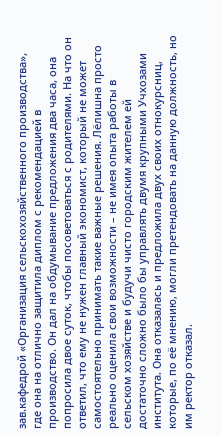зав.кафедрой «Организация сельскохозяйственного производства», где она на отлично защитила диплом с рекомендацией в производство. Он дал на обдумывание предложения два часа, она попросила двое суток, чтобы посоветоваться с родителями. На что он ответил, что ему не нужен главный экономист, который не может самостоятельно принимать такие важные решения. Лёлишна просто реально оценила свои возможности – не имея опыта работы в сельском хозяйстве и будучи чисто городским жителем ей достаточно сложно было бы управлять двумя крупными Учхозами института. Она отказалась и предложила двух своих отнокурсниц, которые, по её мнению, могли претендовать на данную должность, но им ректор отказал.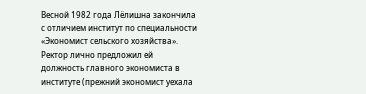Весной 1982 года Лёлишна закончила с отличием институт по специальности «Экономист сельского хозяйства». Ректор лично предложил ей должность главного экономиста в институте (прежний экономист уехала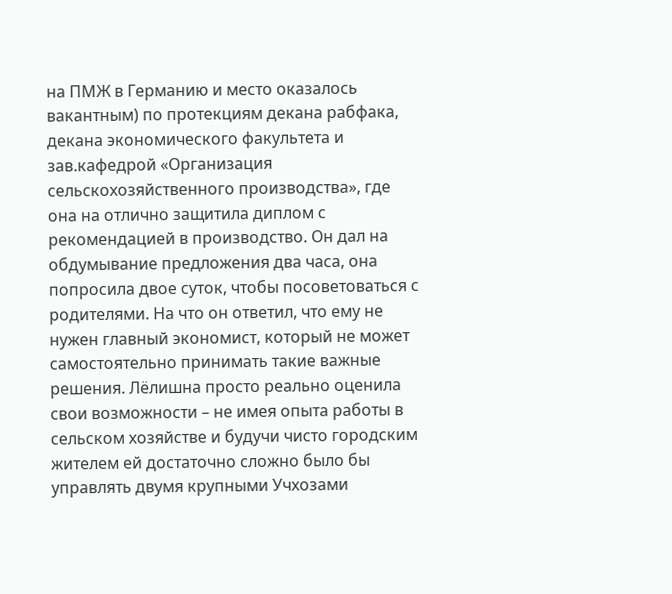на ПМЖ в Германию и место оказалось вакантным) по протекциям декана рабфака, декана экономического факультета и зав.кафедрой «Организация сельскохозяйственного производства», где она на отлично защитила диплом с рекомендацией в производство. Он дал на обдумывание предложения два часа, она попросила двое суток, чтобы посоветоваться с родителями. На что он ответил, что ему не нужен главный экономист, который не может самостоятельно принимать такие важные решения. Лёлишна просто реально оценила свои возможности – не имея опыта работы в сельском хозяйстве и будучи чисто городским жителем ей достаточно сложно было бы управлять двумя крупными Учхозами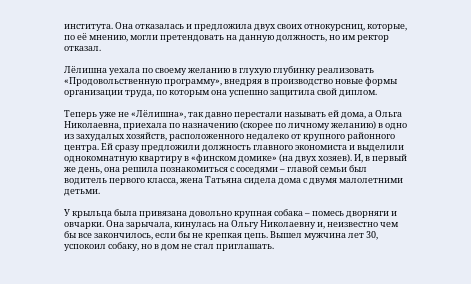института. Она отказалась и предложила двух своих отнокурсниц, которые, по её мнению, могли претендовать на данную должность, но им ректор отказал.

Лёлишна уехала по своему желанию в глухую глубинку реализовать «Продовольственную программу», внедряя в производство новые формы организации труда, по которым она успешно защитила свой диплом.

Теперь уже не «Лёлишна», так давно перестали называть ей дома, а Ольга Николаевна, приехала по назначению (скорее по личному желанию) в одно из захудалых хозяйств, расположенного недалеко от крупного районного центра. Ей сразу предложили должность главного экономиста и выделили однокомнатную квартиру в «финском домике» (на двух хозяев). И, в первый же день, она решила познакомиться с соседями – главой семьи был водитель первого класса, жена Татьяна сидела дома с двумя малолетними детьми.

У крыльца была привязана довольно крупная собака – помесь дворняги и овчарки. Она зарычала, кинулась на Ольгу Николаевну и, неизвестно чем бы все закончилось, если бы не крепкая цепь. Вышел мужчина лет 30, успокоил собаку, но в дом не стал приглашать.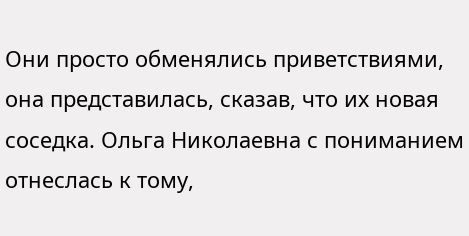Они просто обменялись приветствиями, она представилась, сказав, что их новая соседка. Ольга Николаевна с пониманием отнеслась к тому,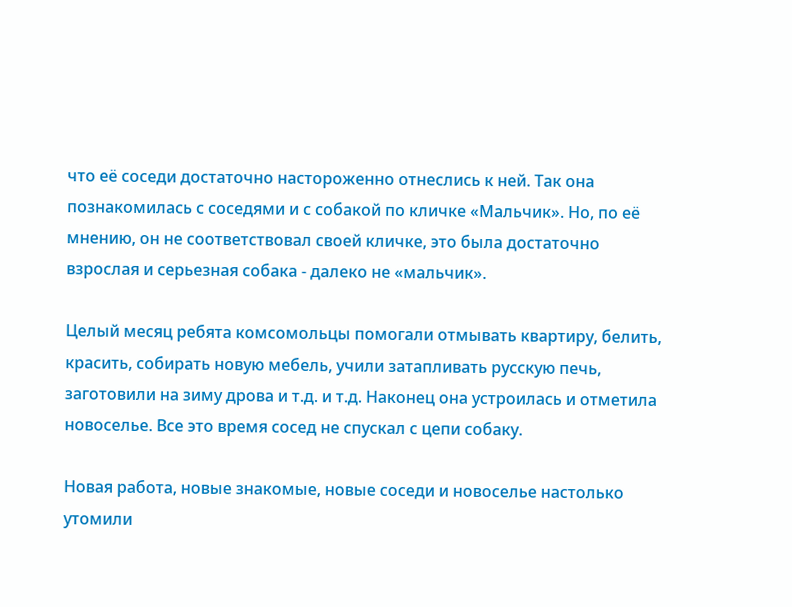что её соседи достаточно настороженно отнеслись к ней. Так она познакомилась с соседями и с собакой по кличке «Мальчик». Но, по её мнению, он не соответствовал своей кличке, это была достаточно взрослая и серьезная собака - далеко не «мальчик».

Целый месяц ребята комсомольцы помогали отмывать квартиру, белить, красить, собирать новую мебель, учили затапливать русскую печь, заготовили на зиму дрова и т.д. и т.д. Наконец она устроилась и отметила новоселье. Все это время сосед не спускал с цепи собаку.

Новая работа, новые знакомые, новые соседи и новоселье настолько утомили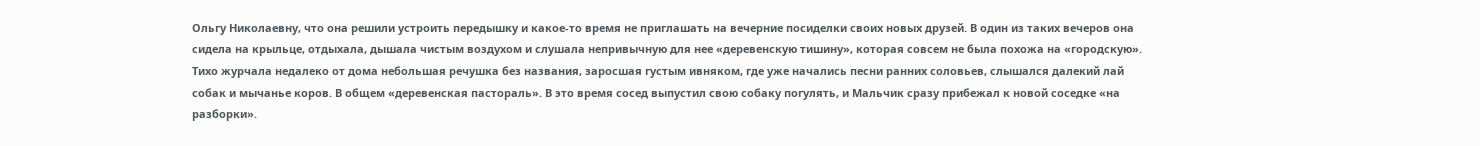Ольгу Николаевну, что она решили устроить передышку и какое-то время не приглашать на вечерние посиделки своих новых друзей. В один из таких вечеров она сидела на крыльце, отдыхала, дышала чистым воздухом и слушала непривычную для нее «деревенскую тишину», которая совсем не была похожа на «городскую». Тихо журчала недалеко от дома небольшая речушка без названия, заросшая густым ивняком, где уже начались песни ранних соловьев, слышался далекий лай собак и мычанье коров. В общем «деревенская пастораль». В это время сосед выпустил свою собаку погулять, и Мальчик сразу прибежал к новой соседке «на разборки».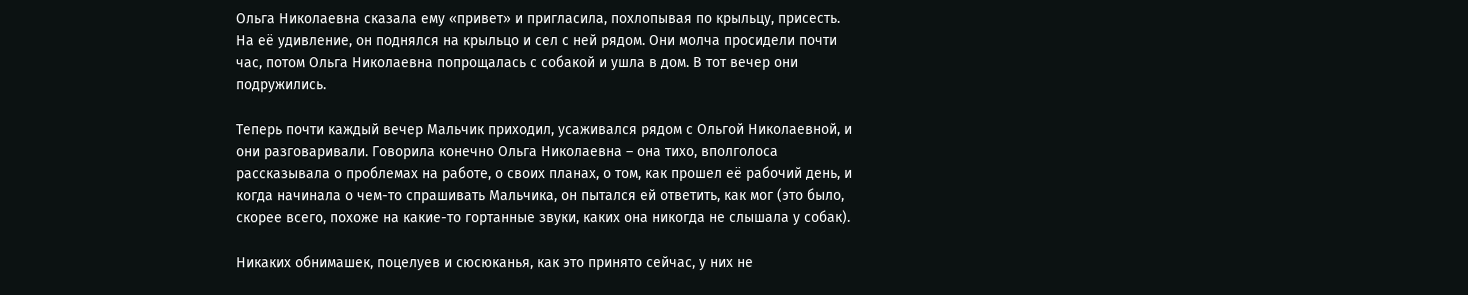Ольга Николаевна сказала ему «привет» и пригласила, похлопывая по крыльцу, присесть. На её удивление, он поднялся на крыльцо и сел с ней рядом. Они молча просидели почти час, потом Ольга Николаевна попрощалась с собакой и ушла в дом. В тот вечер они подружились.

Теперь почти каждый вечер Мальчик приходил, усаживался рядом с Ольгой Николаевной, и они разговаривали. Говорила конечно Ольга Николаевна – она тихо, вполголоса рассказывала о проблемах на работе, о своих планах, о том, как прошел её рабочий день, и когда начинала о чем-то спрашивать Мальчика, он пытался ей ответить, как мог (это было, скорее всего, похоже на какие-то гортанные звуки, каких она никогда не слышала у собак).

Никаких обнимашек, поцелуев и сюсюканья, как это принято сейчас, у них не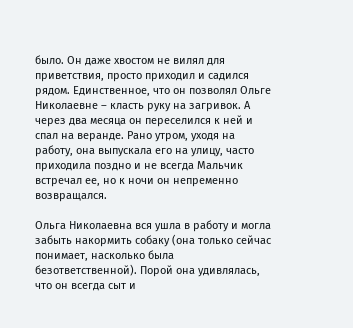было. Он даже хвостом не вилял для приветствия, просто приходил и садился рядом. Единственное, что он позволял Ольге Николаевне – класть руку на загривок. А через два месяца он переселился к ней и спал на веранде. Рано утром, уходя на работу, она выпускала его на улицу, часто приходила поздно и не всегда Мальчик встречал ее, но к ночи он непременно возвращался.

Ольга Николаевна вся ушла в работу и могла забыть накормить собаку (она только сейчас понимает, насколько была безответственной). Порой она удивлялась, что он всегда сыт и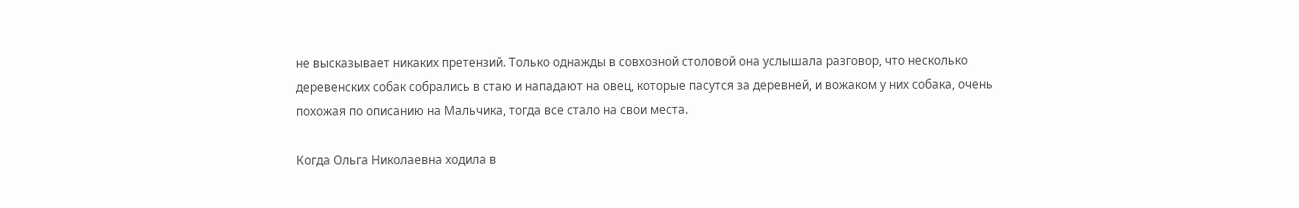не высказывает никаких претензий. Только однажды в совхозной столовой она услышала разговор, что несколько деревенских собак собрались в стаю и нападают на овец, которые пасутся за деревней, и вожаком у них собака, очень похожая по описанию на Мальчика, тогда все стало на свои места.

Когда Ольга Николаевна ходила в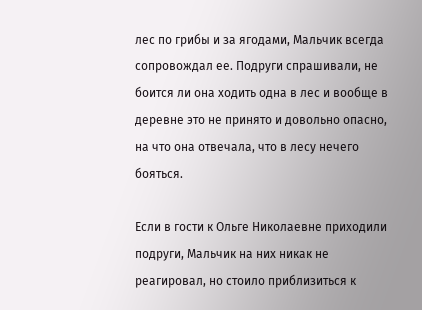лес по грибы и за ягодами, Мальчик всегда сопровождал ее. Подруги спрашивали, не боится ли она ходить одна в лес и вообще в деревне это не принято и довольно опасно, на что она отвечала, что в лесу нечего бояться.

Если в гости к Ольге Николаевне приходили подруги, Мальчик на них никак не реагировал, но стоило приблизиться к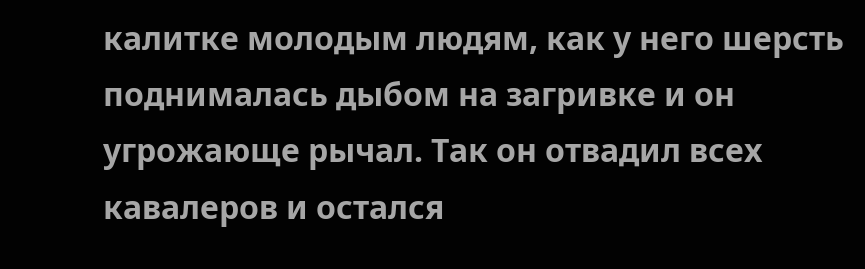калитке молодым людям, как у него шерсть поднималась дыбом на загривке и он угрожающе рычал. Так он отвадил всех кавалеров и остался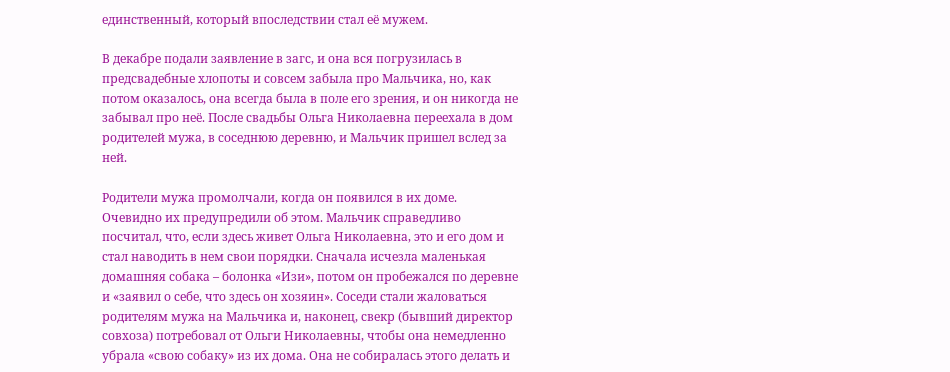единственный, который впоследствии стал её мужем.

В декабре подали заявление в загс, и она вся погрузилась в предсвадебные хлопоты и совсем забыла про Мальчика, но, как потом оказалось, она всегда была в поле его зрения, и он никогда не забывал про неё. После свадьбы Ольга Николаевна переехала в дом родителей мужа, в соседнюю деревню, и Мальчик пришел вслед за ней.

Родители мужа промолчали, когда он появился в их доме. Очевидно их предупредили об этом. Мальчик справедливо посчитал, что, если здесь живет Ольга Николаевна, это и его дом и стал наводить в нем свои порядки. Сначала исчезла маленькая домашняя собака – болонка «Изи», потом он пробежался по деревне и «заявил о себе, что здесь он хозяин». Соседи стали жаловаться родителям мужа на Мальчика и, наконец, свекр (бывший директор совхоза) потребовал от Ольги Николаевны, чтобы она немедленно убрала «свою собаку» из их дома. Она не собиралась этого делать и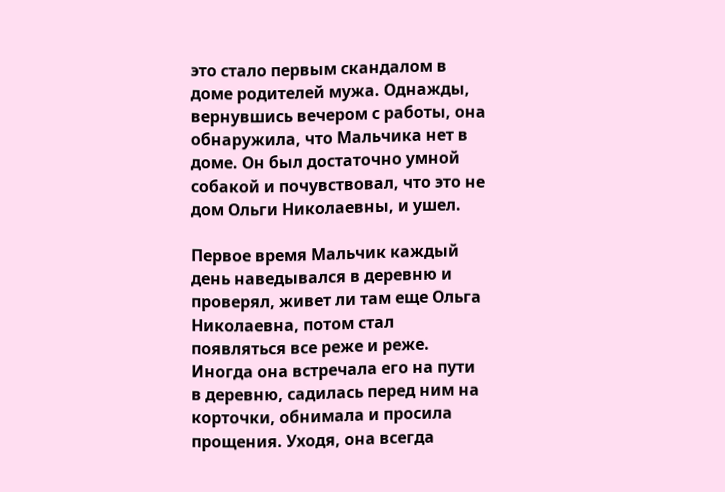это стало первым скандалом в доме родителей мужа. Однажды, вернувшись вечером с работы, она обнаружила, что Мальчика нет в доме. Он был достаточно умной собакой и почувствовал, что это не дом Ольги Николаевны, и ушел.

Первое время Мальчик каждый день наведывался в деревню и проверял, живет ли там еще Ольга Николаевна, потом стал появляться все реже и реже. Иногда она встречала его на пути в деревню, садилась перед ним на корточки, обнимала и просила прощения. Уходя, она всегда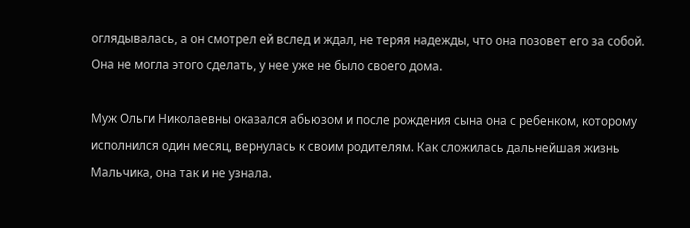оглядывалась, а он смотрел ей вслед и ждал, не теряя надежды, что она позовет его за собой. Она не могла этого сделать, у нее уже не было своего дома.

Муж Ольги Николаевны оказался абьюзом и после рождения сына она с ребенком, которому исполнился один месяц, вернулась к своим родителям. Как сложилась дальнейшая жизнь Мальчика, она так и не узнала.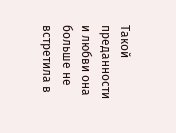Такой преданности и любви она больше не встретила в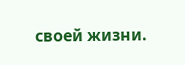своей жизни.